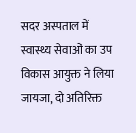सदर अस्पताल में स्वास्थ्य सेवाओं का उप विकास आयुक्त ने लिया जायजा, दो अतिरिक्त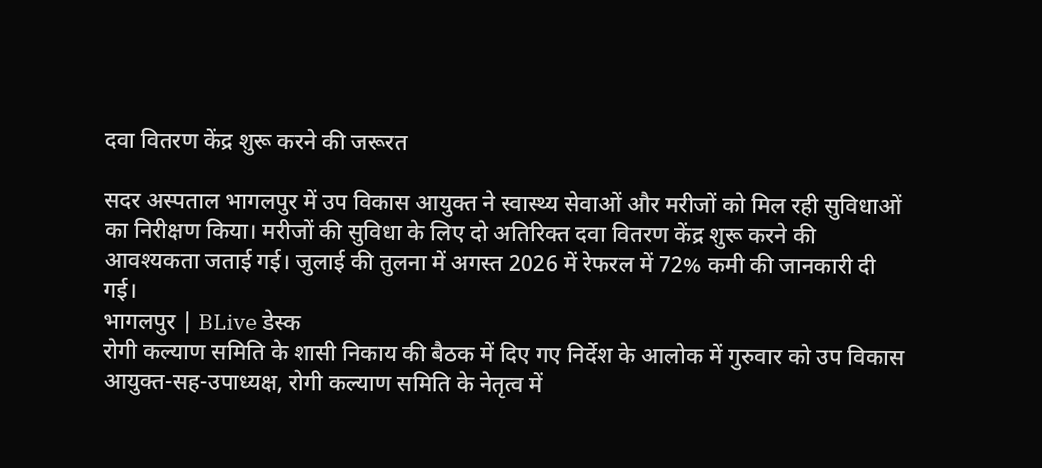दवा वितरण केंद्र शुरू करने की जरूरत

सदर अस्पताल भागलपुर में उप विकास आयुक्त ने स्वास्थ्य सेवाओं और मरीजों को मिल रही सुविधाओं का निरीक्षण किया। मरीजों की सुविधा के लिए दो अतिरिक्त दवा वितरण केंद्र शुरू करने की आवश्यकता जताई गई। जुलाई की तुलना में अगस्त 2026 में रेफरल में 72% कमी की जानकारी दी गई।
भागलपुर | BLive डेस्क
रोगी कल्याण समिति के शासी निकाय की बैठक में दिए गए निर्देश के आलोक में गुरुवार को उप विकास आयुक्त-सह-उपाध्यक्ष, रोगी कल्याण समिति के नेतृत्व में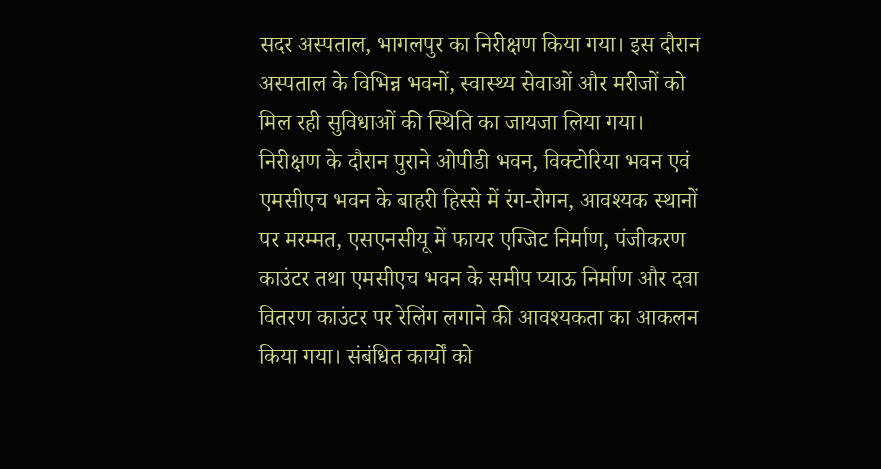सदर अस्पताल, भागलपुर का निरीक्षण किया गया। इस दौरान अस्पताल के विभिन्न भवनों, स्वास्थ्य सेवाओं और मरीजों को मिल रही सुविधाओं की स्थिति का जायजा लिया गया।
निरीक्षण के दौरान पुराने ओपीडी भवन, विक्टोरिया भवन एवं एमसीएच भवन के बाहरी हिस्से में रंग-रोगन, आवश्यक स्थानों पर मरम्मत, एसएनसीयू में फायर एग्जिट निर्माण, पंजीकरण काउंटर तथा एमसीएच भवन के समीप प्याऊ निर्माण और दवा वितरण काउंटर पर रेलिंग लगाने की आवश्यकता का आकलन किया गया। संबंधित कार्यों को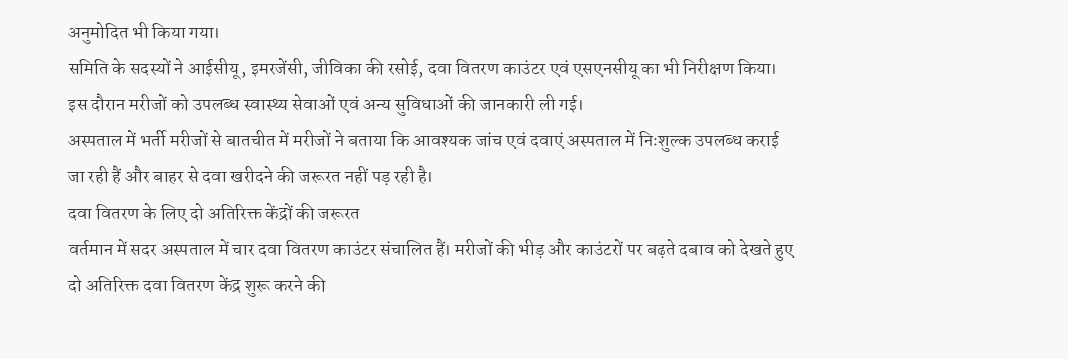अनुमोदित भी किया गया।
समिति के सदस्यों ने आईसीयू, इमरजेंसी, जीविका की रसोई, दवा वितरण काउंटर एवं एसएनसीयू का भी निरीक्षण किया। इस दौरान मरीजों को उपलब्ध स्वास्थ्य सेवाओं एवं अन्य सुविधाओं की जानकारी ली गई।
अस्पताल में भर्ती मरीजों से बातचीत में मरीजों ने बताया कि आवश्यक जांच एवं दवाएं अस्पताल में निःशुल्क उपलब्ध कराई जा रही हैं और बाहर से दवा खरीदने की जरूरत नहीं पड़ रही है।
दवा वितरण के लिए दो अतिरिक्त केंद्रों की जरूरत
वर्तमान में सदर अस्पताल में चार दवा वितरण काउंटर संचालित हैं। मरीजों की भीड़ और काउंटरों पर बढ़ते दबाव को देखते हुए दो अतिरिक्त दवा वितरण केंद्र शुरू करने की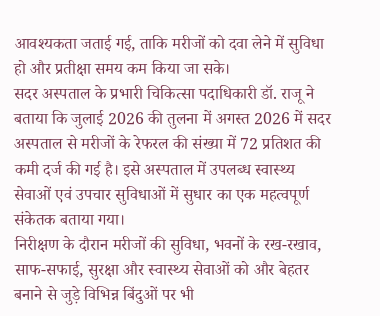आवश्यकता जताई गई, ताकि मरीजों को दवा लेने में सुविधा हो और प्रतीक्षा समय कम किया जा सके।
सदर अस्पताल के प्रभारी चिकित्सा पदाधिकारी डॉ. राजू ने बताया कि जुलाई 2026 की तुलना में अगस्त 2026 में सदर अस्पताल से मरीजों के रेफरल की संख्या में 72 प्रतिशत की कमी दर्ज की गई है। इसे अस्पताल में उपलब्ध स्वास्थ्य सेवाओं एवं उपचार सुविधाओं में सुधार का एक महत्वपूर्ण संकेतक बताया गया।
निरीक्षण के दौरान मरीजों की सुविधा, भवनों के रख-रखाव, साफ-सफाई, सुरक्षा और स्वास्थ्य सेवाओं को और बेहतर बनाने से जुड़े विभिन्न बिंदुओं पर भी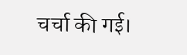चर्चा की गई।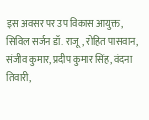इस अवसर पर उप विकास आयुक्त, सिविल सर्जन डॉ. राजू, रोहित पासवान, संजीव कुमार, प्रदीप कुमार सिंह, वंदना तिवारी,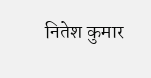नितेश कुमार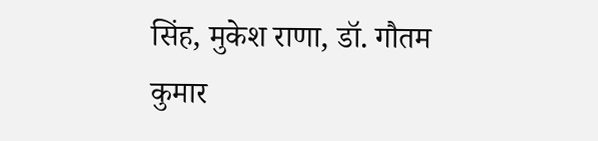सिंह, मुकेश राणा, डॉ. गौतम कुमार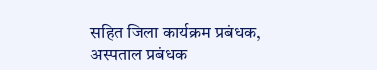सहित जिला कार्यक्रम प्रबंधक, अस्पताल प्रबंधक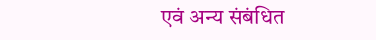एवं अन्य संबंधित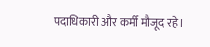पदाधिकारी और कर्मी मौजूद रहे।